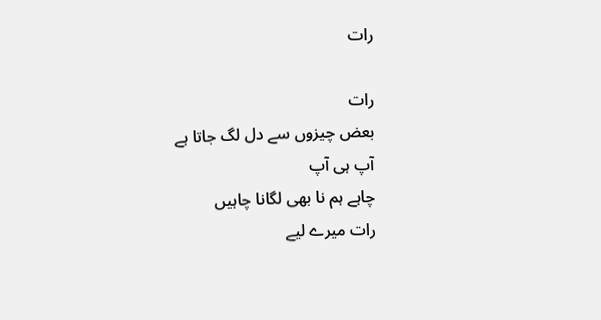رات

رات
بعض چیزوں سے دل لگ جاتا ہے
آپ ہی آپ
چاہے ہم نا بھی لگانا چاہیں
رات میرے لیے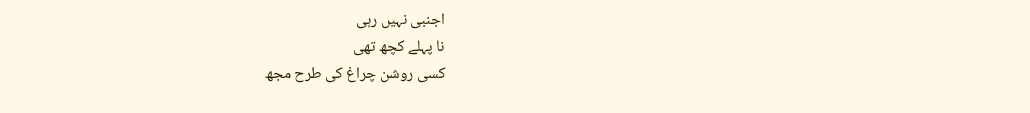اجنبی نہیں رہی
نا پہلے کچھ تھی
کسی روشن چراغ کی طرح مجھ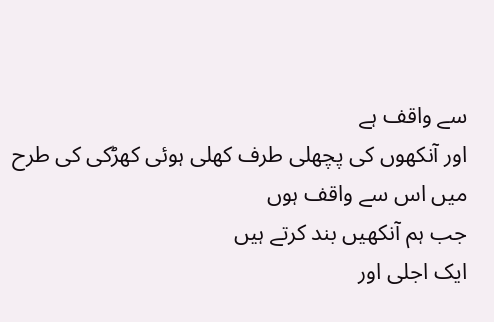سے واقف ہے
اور آنکھوں کی پچھلی طرف کھلی ہوئی کھڑکی کی طرح
میں اس سے واقف ہوں
جب ہم آنکھیں بند کرتے ہیں
ایک اجلی اور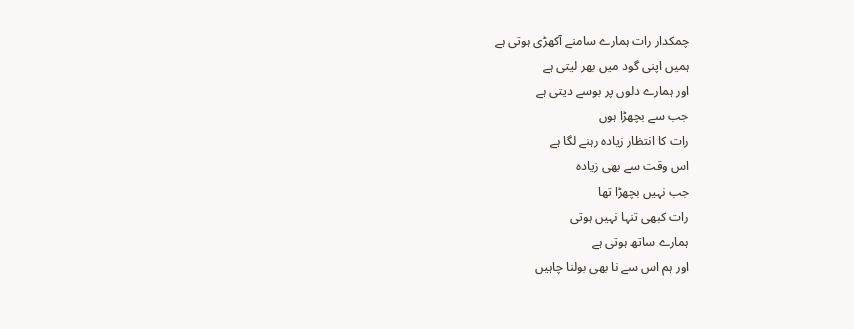چمکدار رات ہمارے سامنے آکھڑی ہوتی ہے
ہمیں اپنی گود میں بھر لیتی ہے
اور ہمارے دلوں پر بوسے دیتی ہے
جب سے بچھڑا ہوں
رات کا انتظار زیادہ رہنے لگا ہے
اس وقت سے بھی زیادہ
جب نہیں بچھڑا تھا
رات کبھی تنہا نہیں ہوتی
ہمارے ساتھ ہوتی ہے
اور ہم اس سے نا بھی بولنا چاہیں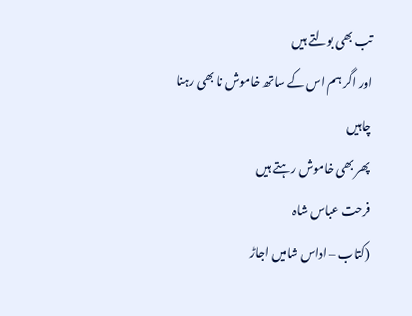تب بھی بولتے ہیں
اور اگر ہم اس کے ساتھ خاموش نا بھی رہنا چاہیں
پھر بھی خاموش رہتے ہیں
فرحت عباس شاہ
(کتاب – اداس شامیں اجاڑ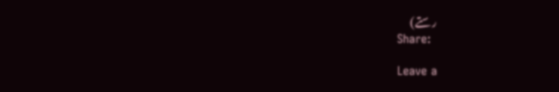رستے)
Share:

Leave a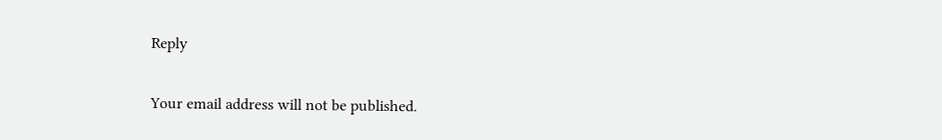Reply

Your email address will not be published.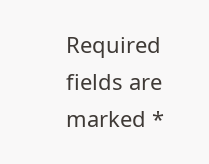Required fields are marked *